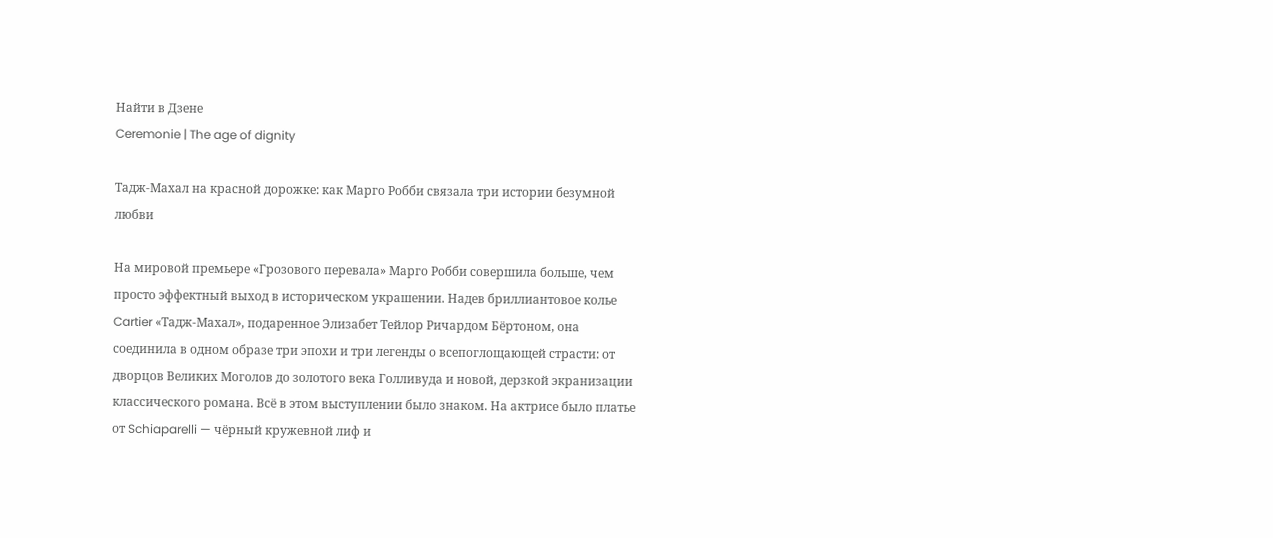Найти в Дзене
Ceremonie | The age of dignity

Тадж-Махал на красной дорожке: как Марго Робби связала три истории безумной любви

На мировой премьере «Грозового перевала» Марго Робби совершила больше, чем просто эффектный выход в историческом украшении. Надев бриллиантовое колье Cartier «Тадж-Махал», подаренное Элизабет Тейлор Ричардом Бёртоном, она соединила в одном образе три эпохи и три легенды о всепоглощающей страсти: от дворцов Великих Моголов до золотого века Голливуда и новой, дерзкой экранизации классического романа. Всё в этом выступлении было знаком. На актрисе было платье от Schiaparelli — чёрный кружевной лиф и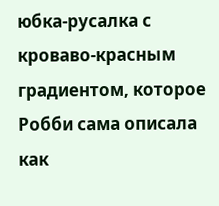юбка-русалка с кроваво-красным градиентом, которое Робби сама описала как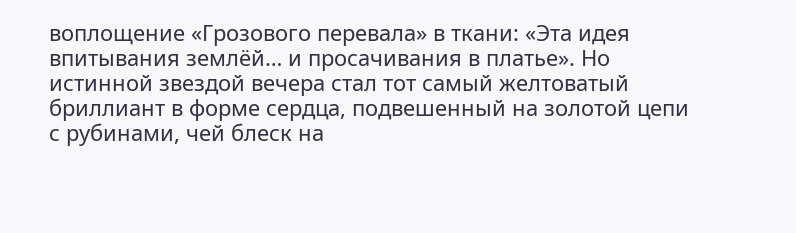воплощение «Грозового перевала» в ткани: «Эта идея впитывания землёй… и просачивания в платье». Но истинной звездой вечера стал тот самый желтоватый бриллиант в форме сердца, подвешенный на золотой цепи с рубинами, чей блеск на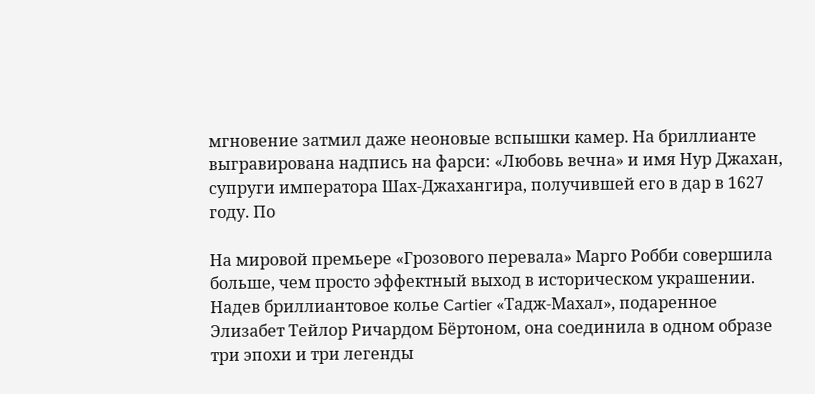мгновение затмил даже неоновые вспышки камер. На бриллианте выгравирована надпись на фарси: «Любовь вечна» и имя Нур Джахан, супруги императора Шах-Джахангира, получившей его в дар в 1627 году. По

На мировой премьере «Грозового перевала» Марго Робби совершила больше, чем просто эффектный выход в историческом украшении. Надев бриллиантовое колье Cartier «Тадж-Махал», подаренное Элизабет Тейлор Ричардом Бёртоном, она соединила в одном образе три эпохи и три легенды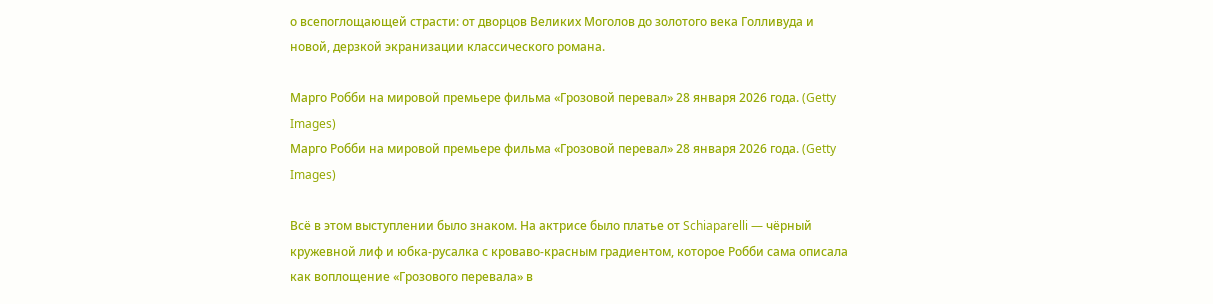о всепоглощающей страсти: от дворцов Великих Моголов до золотого века Голливуда и новой, дерзкой экранизации классического романа.

Марго Робби на мировой премьере фильма «Грозовой перевал» 28 января 2026 года. (Getty Images)
Марго Робби на мировой премьере фильма «Грозовой перевал» 28 января 2026 года. (Getty Images)

Всё в этом выступлении было знаком. На актрисе было платье от Schiaparelli — чёрный кружевной лиф и юбка-русалка с кроваво-красным градиентом, которое Робби сама описала как воплощение «Грозового перевала» в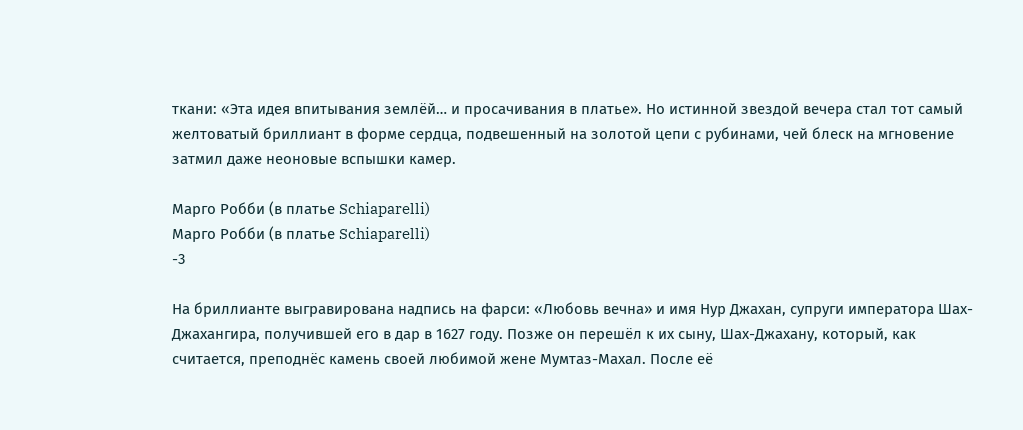ткани: «Эта идея впитывания землёй… и просачивания в платье». Но истинной звездой вечера стал тот самый желтоватый бриллиант в форме сердца, подвешенный на золотой цепи с рубинами, чей блеск на мгновение затмил даже неоновые вспышки камер.

Марго Робби (в платье Schiaparelli)
Марго Робби (в платье Schiaparelli)
-3

На бриллианте выгравирована надпись на фарси: «Любовь вечна» и имя Нур Джахан, супруги императора Шах-Джахангира, получившей его в дар в 1627 году. Позже он перешёл к их сыну, Шах-Джахану, который, как считается, преподнёс камень своей любимой жене Мумтаз-Махал. После её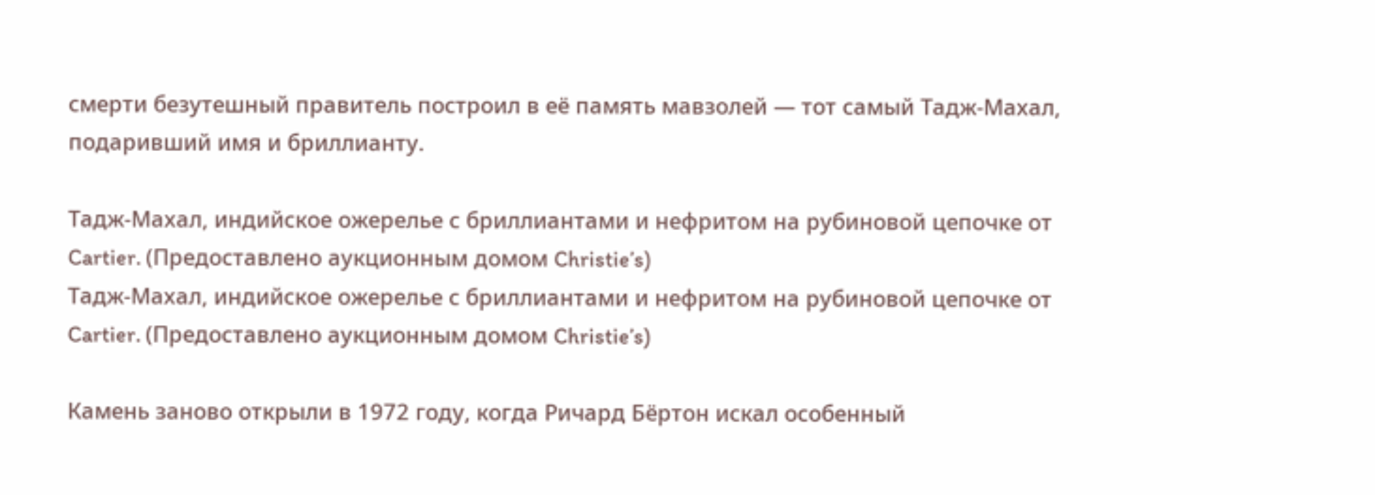смерти безутешный правитель построил в её память мавзолей — тот самый Тадж-Махал, подаривший имя и бриллианту.

Тадж-Махал, индийское ожерелье с бриллиантами и нефритом на рубиновой цепочке от Cartier. (Предоставлено аукционным домом Christie’s)
Тадж-Махал, индийское ожерелье с бриллиантами и нефритом на рубиновой цепочке от Cartier. (Предоставлено аукционным домом Christie’s)

Камень заново открыли в 1972 году, когда Ричард Бёртон искал особенный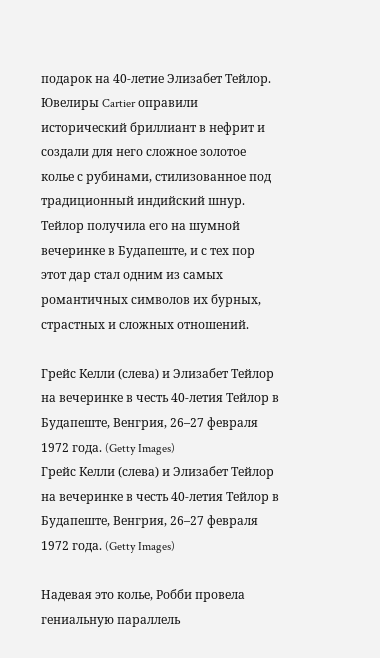подарок на 40-летие Элизабет Тейлор. Ювелиры Cartier оправили исторический бриллиант в нефрит и создали для него сложное золотое колье с рубинами, стилизованное под традиционный индийский шнур. Тейлор получила его на шумной вечеринке в Будапеште, и с тех пор этот дар стал одним из самых романтичных символов их бурных, страстных и сложных отношений.

Грейс Келли (слева) и Элизабет Тейлор на вечеринке в честь 40-летия Тейлор в Будапеште, Венгрия, 26–27 февраля 1972 года. (Getty Images)
Грейс Келли (слева) и Элизабет Тейлор на вечеринке в честь 40-летия Тейлор в Будапеште, Венгрия, 26–27 февраля 1972 года. (Getty Images)

Надевая это колье, Робби провела гениальную параллель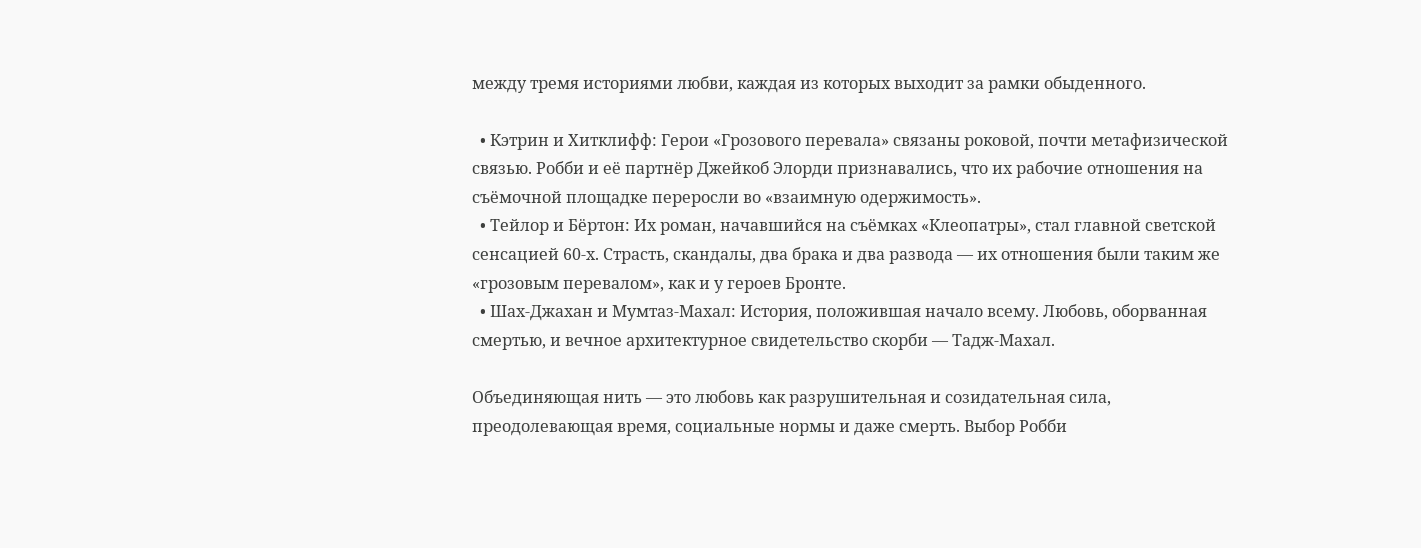между тремя историями любви, каждая из которых выходит за рамки обыденного.

  • Кэтрин и Хитклифф: Герои «Грозового перевала» связаны роковой, почти метафизической связью. Робби и её партнёр Джейкоб Элорди признавались, что их рабочие отношения на съёмочной площадке переросли во «взаимную одержимость».
  • Тейлор и Бёртон: Их роман, начавшийся на съёмках «Клеопатры», стал главной светской сенсацией 60-х. Страсть, скандалы, два брака и два развода — их отношения были таким же «грозовым перевалом», как и у героев Бронте.
  • Шах-Джахан и Мумтаз-Махал: История, положившая начало всему. Любовь, оборванная смертью, и вечное архитектурное свидетельство скорби — Тадж-Махал.

Объединяющая нить — это любовь как разрушительная и созидательная сила, преодолевающая время, социальные нормы и даже смерть. Выбор Робби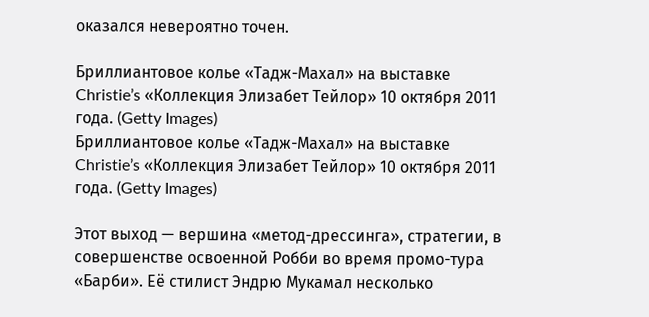оказался невероятно точен.

Бриллиантовое колье «Тадж-Махал» на выставке Christie’s «Коллекция Элизабет Тейлор» 10 октября 2011 года. (Getty Images)
Бриллиантовое колье «Тадж-Махал» на выставке Christie’s «Коллекция Элизабет Тейлор» 10 октября 2011 года. (Getty Images)

Этот выход — вершина «метод-дрессинга», стратегии, в совершенстве освоенной Робби во время промо-тура «Барби». Её стилист Эндрю Мукамал несколько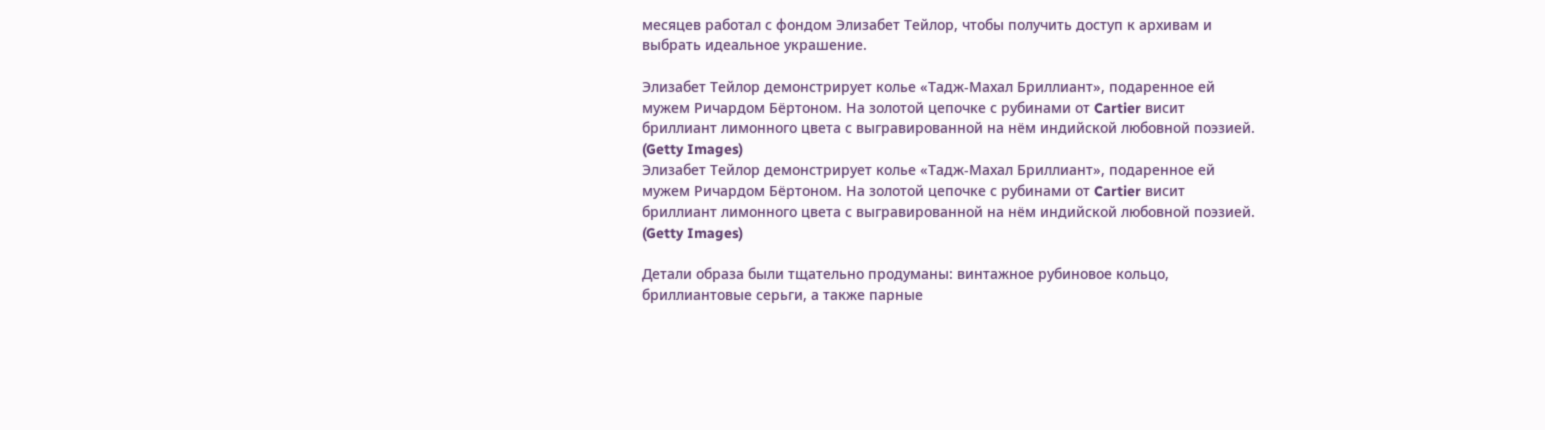месяцев работал с фондом Элизабет Тейлор, чтобы получить доступ к архивам и выбрать идеальное украшение.

Элизабет Тейлор демонстрирует колье «Тадж-Махал Бриллиант», подаренное ей мужем Ричардом Бёртоном. На золотой цепочке с рубинами от Cartier висит бриллиант лимонного цвета с выгравированной на нём индийской любовной поэзией. (Getty Images)
Элизабет Тейлор демонстрирует колье «Тадж-Махал Бриллиант», подаренное ей мужем Ричардом Бёртоном. На золотой цепочке с рубинами от Cartier висит бриллиант лимонного цвета с выгравированной на нём индийской любовной поэзией. (Getty Images)

Детали образа были тщательно продуманы: винтажное рубиновое кольцо, бриллиантовые серьги, а также парные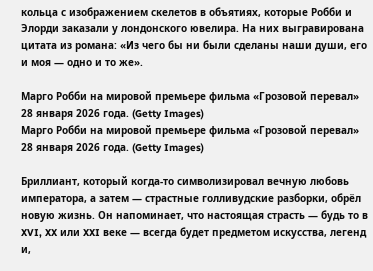кольца с изображением скелетов в объятиях, которые Робби и Элорди заказали у лондонского ювелира. На них выгравирована цитата из романа: «Из чего бы ни были сделаны наши души, его и моя — одно и то же».

Марго Робби на мировой премьере фильма «Грозовой перевал» 28 января 2026 года. (Getty Images)
Марго Робби на мировой премьере фильма «Грозовой перевал» 28 января 2026 года. (Getty Images)

Бриллиант, который когда-то символизировал вечную любовь императора, а затем — страстные голливудские разборки, обрёл новую жизнь. Он напоминает, что настоящая страсть — будь то в XVI, XX или XXI веке — всегда будет предметом искусства, легенд и,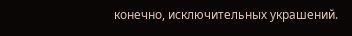конечно, исключительных украшений.